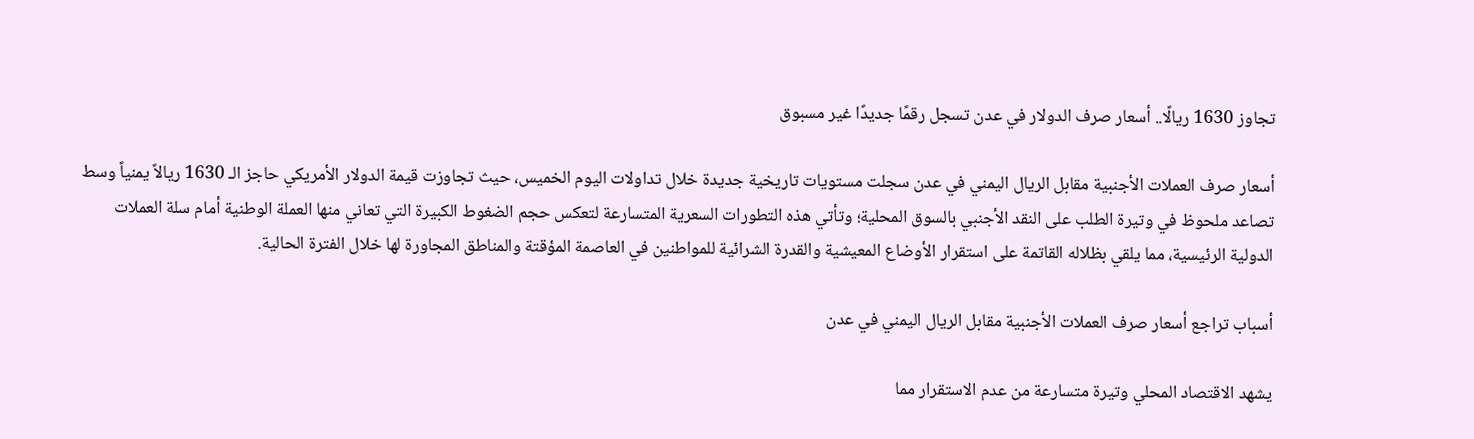تجاوز 1630 ريالًا.. أسعار صرف الدولار في عدن تسجل رقمًا جديدًا غير مسبوق

أسعار صرف العملات الأجنبية مقابل الريال اليمني في عدن سجلت مستويات تاريخية جديدة خلال تداولات اليوم الخميس، حيث تجاوزت قيمة الدولار الأمريكي حاجز الـ 1630 ريالاً يمنياً وسط تصاعد ملحوظ في وتيرة الطلب على النقد الأجنبي بالسوق المحلية؛ وتأتي هذه التطورات السعرية المتسارعة لتعكس حجم الضغوط الكبيرة التي تعاني منها العملة الوطنية أمام سلة العملات الدولية الرئيسية، مما يلقي بظلاله القاتمة على استقرار الأوضاع المعيشية والقدرة الشرائية للمواطنين في العاصمة المؤقتة والمناطق المجاورة لها خلال الفترة الحالية.

أسباب تراجع أسعار صرف العملات الأجنبية مقابل الريال اليمني في عدن

يشهد الاقتصاد المحلي وتيرة متسارعة من عدم الاستقرار مما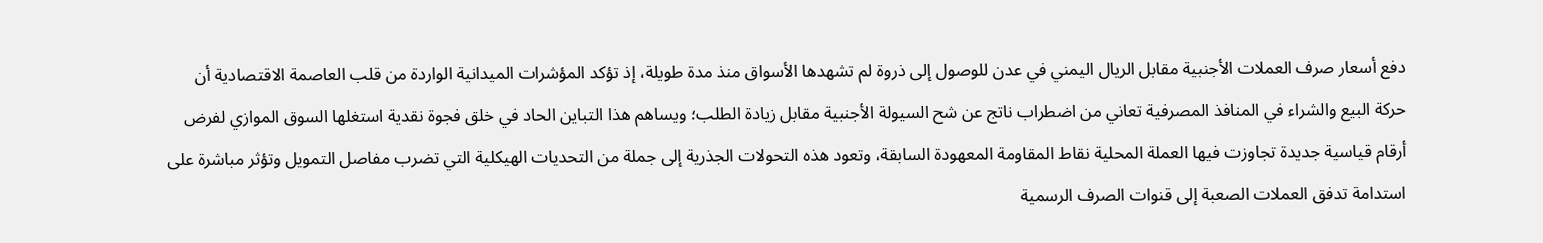دفع أسعار صرف العملات الأجنبية مقابل الريال اليمني في عدن للوصول إلى ذروة لم تشهدها الأسواق منذ مدة طويلة، إذ تؤكد المؤشرات الميدانية الواردة من قلب العاصمة الاقتصادية أن حركة البيع والشراء في المنافذ المصرفية تعاني من اضطراب ناتج عن شح السيولة الأجنبية مقابل زيادة الطلب؛ ويساهم هذا التباين الحاد في خلق فجوة نقدية استغلها السوق الموازي لفرض أرقام قياسية جديدة تجاوزت فيها العملة المحلية نقاط المقاومة المعهودة السابقة، وتعود هذه التحولات الجذرية إلى جملة من التحديات الهيكلية التي تضرب مفاصل التمويل وتؤثر مباشرة على استدامة تدفق العملات الصعبة إلى قنوات الصرف الرسمية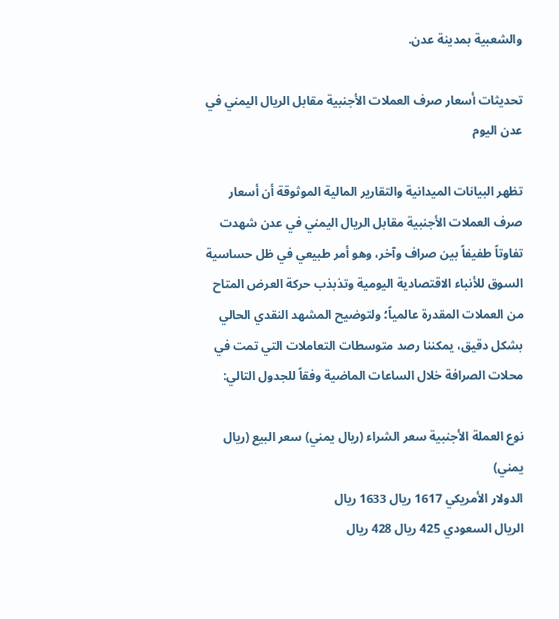والشعبية بمدينة عدن.

تحديثات أسعار صرف العملات الأجنبية مقابل الريال اليمني في عدن اليوم

تظهر البيانات الميدانية والتقارير المالية الموثوقة أن أسعار صرف العملات الأجنبية مقابل الريال اليمني في عدن شهدت تفاوتاً طفيفاً بين صراف وآخر، وهو أمر طبيعي في ظل حساسية السوق للأنباء الاقتصادية اليومية وتذبذب حركة العرض المتاح من العملات المقدرة عالمياً؛ ولتوضيح المشهد النقدي الحالي بشكل دقيق، يمكننا رصد متوسطات التعاملات التي تمت في محلات الصرافة خلال الساعات الماضية وفقاً للجدول التالي:

نوع العملة الأجنبية سعر الشراء (ريال يمني) سعر البيع (ريال يمني)
الدولار الأمريكي 1617 ريال 1633 ريال
الريال السعودي 425 ريال 428 ريال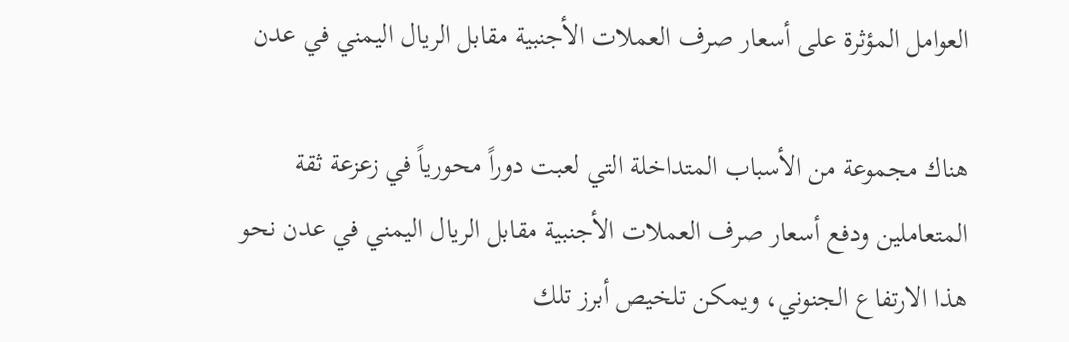العوامل المؤثرة على أسعار صرف العملات الأجنبية مقابل الريال اليمني في عدن

هناك مجموعة من الأسباب المتداخلة التي لعبت دوراً محورياً في زعزعة ثقة المتعاملين ودفع أسعار صرف العملات الأجنبية مقابل الريال اليمني في عدن نحو هذا الارتفاع الجنوني، ويمكن تلخيص أبرز تلك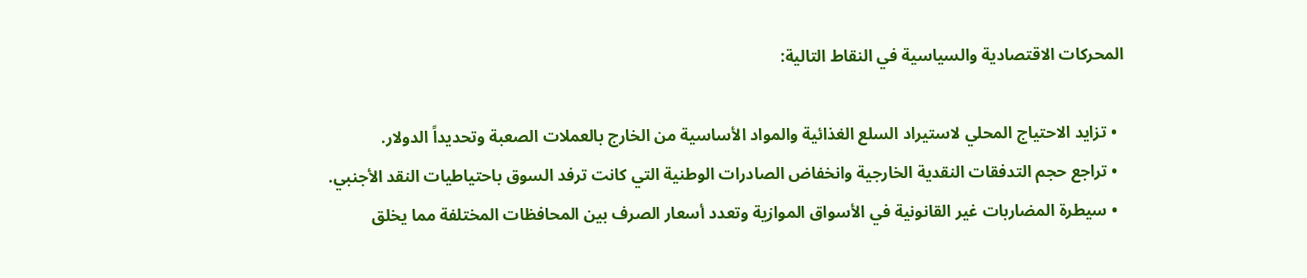المحركات الاقتصادية والسياسية في النقاط التالية:

  • تزايد الاحتياج المحلي لاستيراد السلع الغذائية والمواد الأساسية من الخارج بالعملات الصعبة وتحديداً الدولار.
  • تراجع حجم التدفقات النقدية الخارجية وانخفاض الصادرات الوطنية التي كانت ترفد السوق باحتياطيات النقد الأجنبي.
  • سيطرة المضاربات غير القانونية في الأسواق الموازية وتعدد أسعار الصرف بين المحافظات المختلفة مما يخلق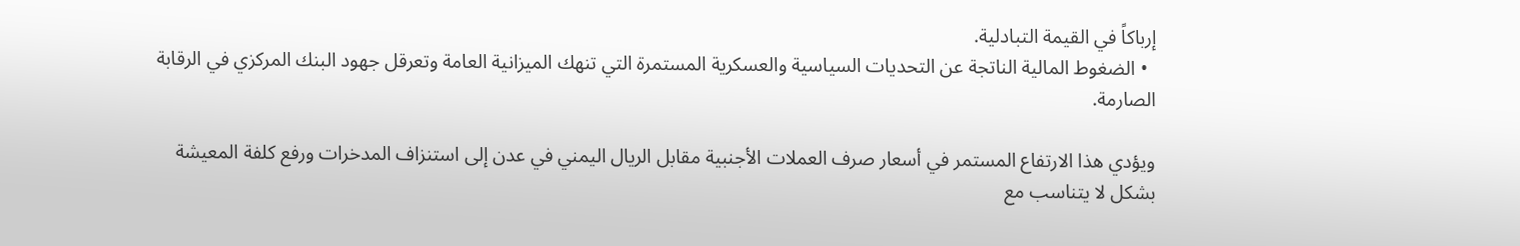إرباكاً في القيمة التبادلية.
  • الضغوط المالية الناتجة عن التحديات السياسية والعسكرية المستمرة التي تنهك الميزانية العامة وتعرقل جهود البنك المركزي في الرقابة الصارمة.

ويؤدي هذا الارتفاع المستمر في أسعار صرف العملات الأجنبية مقابل الريال اليمني في عدن إلى استنزاف المدخرات ورفع كلفة المعيشة بشكل لا يتناسب مع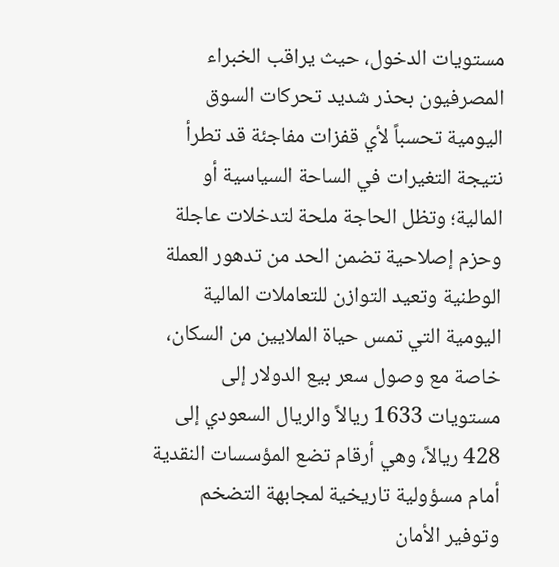مستويات الدخول، حيث يراقب الخبراء المصرفيون بحذر شديد تحركات السوق اليومية تحسباً لأي قفزات مفاجئة قد تطرأ نتيجة التغيرات في الساحة السياسية أو المالية؛ وتظل الحاجة ملحة لتدخلات عاجلة وحزم إصلاحية تضمن الحد من تدهور العملة الوطنية وتعيد التوازن للتعاملات المالية اليومية التي تمس حياة الملايين من السكان، خاصة مع وصول سعر بيع الدولار إلى مستويات 1633 ريالاً والريال السعودي إلى 428 ريالاً، وهي أرقام تضع المؤسسات النقدية أمام مسؤولية تاريخية لمجابهة التضخم وتوفير الأمان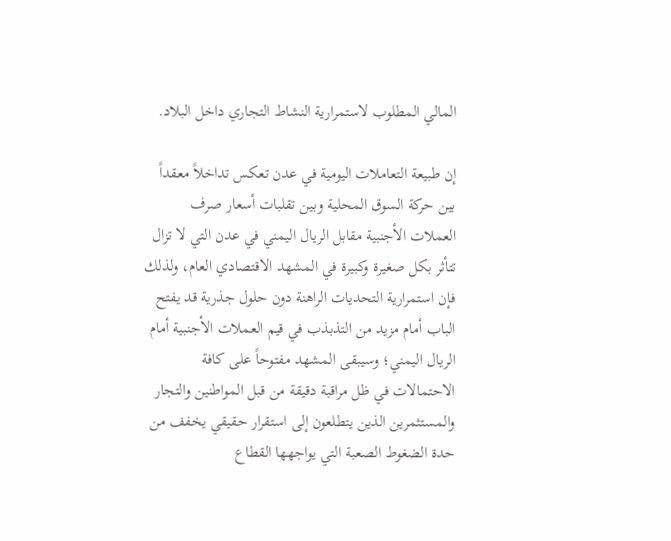المالي المطلوب لاستمرارية النشاط التجاري داخل البلاد.

إن طبيعة التعاملات اليومية في عدن تعكس تداخلاً معقداً بين حركة السوق المحلية وبين تقلبات أسعار صرف العملات الأجنبية مقابل الريال اليمني في عدن التي لا تزال تتأثر بكل صغيرة وكبيرة في المشهد الاقتصادي العام، ولذلك فإن استمرارية التحديات الراهنة دون حلول جذرية قد يفتح الباب أمام مزيد من التذبذب في قيم العملات الأجنبية أمام الريال اليمني؛ وسيبقى المشهد مفتوحاً على كافة الاحتمالات في ظل مراقبة دقيقة من قبل المواطنين والتجار والمستثمرين الذين يتطلعون إلى استقرار حقيقي يخفف من حدة الضغوط الصعبة التي يواجهها القطاع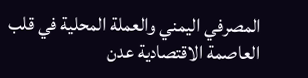المصرفي اليمني والعملة المحلية في قلب العاصمة الاقتصادية عدن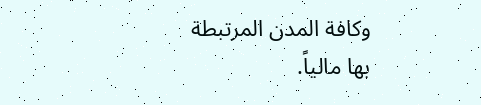وكافة المدن المرتبطة بها مالياً.